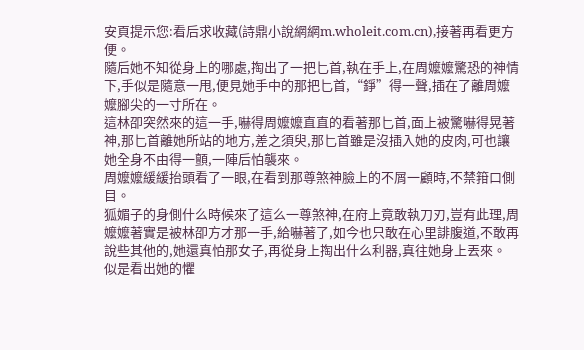安頁提示您:看后求收藏(詩鼎小說網網m.wholeit.com.cn),接著再看更方便。
隨后她不知從身上的哪處,掏出了一把匕首,執在手上,在周嬤嬤驚恐的神情下,手似是隨意一甩,便見她手中的那把匕首,“錚”得一聲,插在了離周嬤嬤腳尖的一寸所在。
這林卲突然來的這一手,嚇得周嬤嬤直直的看著那匕首,面上被驚嚇得晃著神,那匕首離她所站的地方,差之須臾,那匕首雖是沒插入她的皮肉,可也讓她全身不由得一顫,一陣后怕襲來。
周嬤嬤緩緩抬頭看了一眼,在看到那尊煞神臉上的不屑一顧時,不禁箝口側目。
狐媚子的身側什么時候來了這么一尊煞神,在府上竟敢執刀刃,豈有此理,周嬤嬤著實是被林卲方才那一手,給嚇著了,如今也只敢在心里誹腹道,不敢再說些其他的,她還真怕那女子,再從身上掏出什么利器,真往她身上丟來。
似是看出她的懼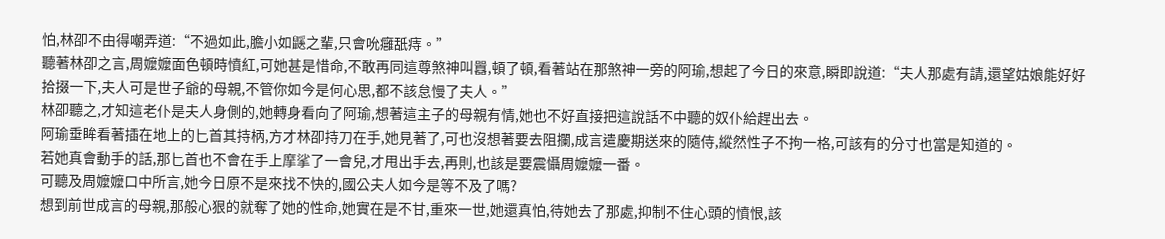怕,林卲不由得嘲弄道:“不過如此,膽小如鼷之輩,只會吮癰舐痔。”
聽著林卲之言,周嬤嬤面色頓時憤紅,可她甚是惜命,不敢再同這尊煞神叫囂,頓了頓,看著站在那煞神一旁的阿瑜,想起了今日的來意,瞬即說道:“夫人那處有請,還望姑娘能好好拾掇一下,夫人可是世子爺的母親,不管你如今是何心思,都不該怠慢了夫人。”
林卲聽之,才知這老仆是夫人身側的,她轉身看向了阿瑜,想著這主子的母親有情,她也不好直接把這說話不中聽的奴仆給趕出去。
阿瑜垂眸看著插在地上的匕首其持柄,方才林卲持刀在手,她見著了,可也沒想著要去阻攔,成言遣慶期送來的隨侍,縱然性子不拘一格,可該有的分寸也當是知道的。
若她真會動手的話,那匕首也不會在手上摩挲了一會兒,才甩出手去,再則,也該是要震懾周嬤嬤一番。
可聽及周嬤嬤口中所言,她今日原不是來找不快的,國公夫人如今是等不及了嗎?
想到前世成言的母親,那般心狠的就奪了她的性命,她實在是不甘,重來一世,她還真怕,待她去了那處,抑制不住心頭的憤恨,該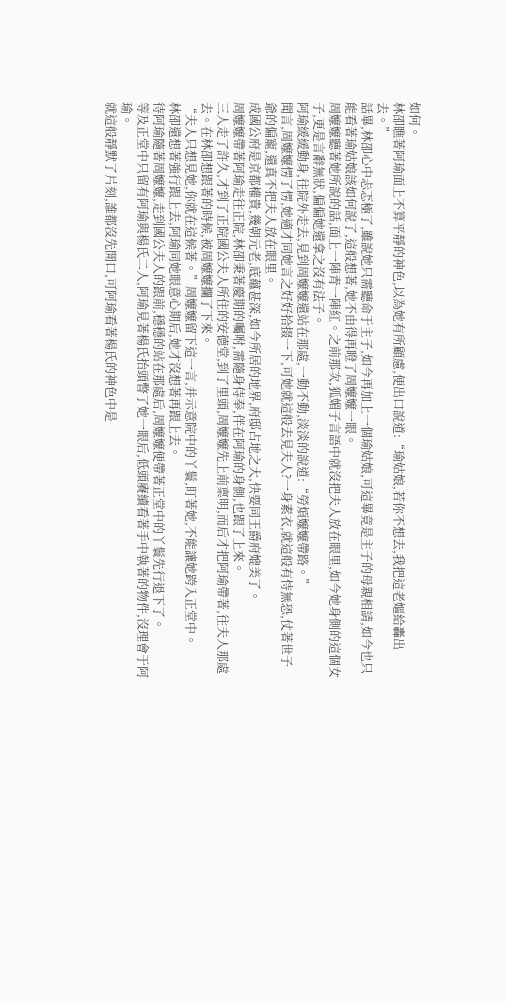如何。
林卲瞧著阿瑜面上不算平靜的神色,以為她有所顧慮,便出口說道:“瑜姑娘,若你不想去,我把這老嫗給轟出去。”
話畢,林卲心中忐忑極了,雖說她只需聽命于主子,如今再加上一個瑜姑娘,可這畢竟是主子的母親相請,如今也只能看著瑜姑娘該如何說了,這般想著,她不由得再瞪了周嬤嬤一眼。
周嬤嬤聽著她所說的話,面上一陣青一陣紅。之前那次,狐媚子言語中就沒把夫人放在眼里,如今她身側的這個女子,更是言辭無狀,偏偏她還拿之沒有法子。
阿瑜緩緩動身,往院外走去,見到周嬤嬤還站在那處,一動不動,淡淡的說道:“勞煩嬤嬤帶路。”
聞言,周嬤嬤愣了愣,她適才同她言之好好拾掇一下,可她就這般去見夫人?一身素衣,就這般有恃無恐,仗著世子爺的偏寵,還真不把夫人放在眼里。
成國公府是京都權貴,幾朝元老,底蘊甚深,如今所居的地界,府邸占地之大,快要同王爵府媲美了。
周嬤嬤帶著阿瑜走往正院,林卲秉著慶期的囑咐,需隨身侍奉,伴在阿瑜的身側,也跟了上來。
三人走了許久,才到了正院國公夫人所住的安德堂,到了里頭,周嬤嬤先上前稟明,而后才把阿瑜帶著,往夫人那處去。在林卲想跟著的時候,被周嬤嬤攔了下來。
“夫人只想見她,你就在這候著。”周嬤嬤留下這一言,并示意院中的丫鬟,盯著她,不能讓她跨入正堂中。
林卲還想著強行跟上去,阿瑜同她眼意心期后,她才沒想著再跟上去。
待阿瑜隨著周嬤嬤,走到國公夫人的跟前,穩穩的站在那處后,周嬤嬤便帶著正堂中的丫鬟先行退下了。
等及正堂中只留有阿瑜與楊氏二人,阿瑜見著楊氏抬頭瞥了她一眼后,低頭賡續看著手中執著的物件,沒理會于阿瑜。
就這般靜默了片刻,誰都沒先開口,可阿瑜看著楊氏的神色中是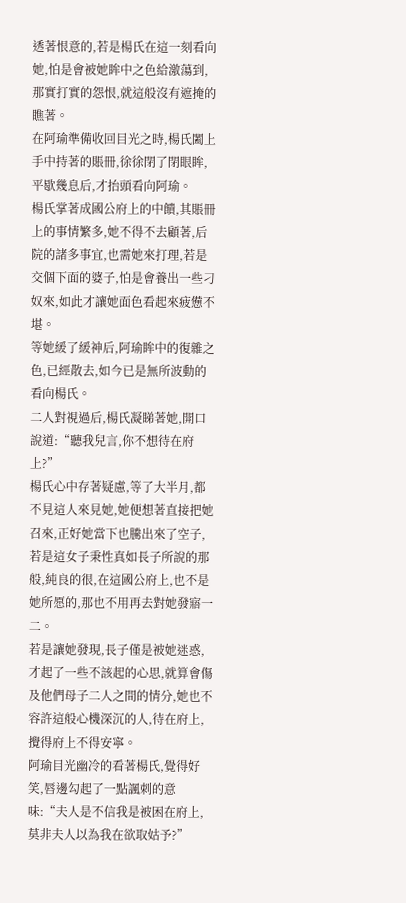透著恨意的,若是楊氏在這一刻看向她,怕是會被她眸中之色給激蕩到,那實打實的怨恨,就這般沒有遮掩的瞧著。
在阿瑜準備收回目光之時,楊氏闔上手中持著的賬冊,徐徐閉了閉眼眸,平歇幾息后,才抬頭看向阿瑜。
楊氏掌著成國公府上的中饋,其賬冊上的事情繁多,她不得不去顧著,后院的諸多事宜,也需她來打理,若是交個下面的婆子,怕是會養出一些刁奴來,如此才讓她面色看起來疲憊不堪。
等她緩了緩神后,阿瑜眸中的復雜之色,已經散去,如今已是無所波動的看向楊氏。
二人對視過后,楊氏凝睇著她,開口說道:“聽我兒言,你不想待在府上?”
楊氏心中存著疑慮,等了大半月,都不見這人來見她,她便想著直接把她召來,正好她當下也騰出來了空子,若是這女子秉性真如長子所說的那般,純良的很,在這國公府上,也不是她所愿的,那也不用再去對她發寤一二。
若是讓她發現,長子僅是被她迷惑,才起了一些不該起的心思,就算會傷及他們母子二人之間的情分,她也不容許這般心機深沉的人,待在府上,攪得府上不得安寧。
阿瑜目光幽冷的看著楊氏,覺得好笑,唇邊勾起了一點諷刺的意味:“夫人是不信我是被困在府上,莫非夫人以為我在欲取姑予?”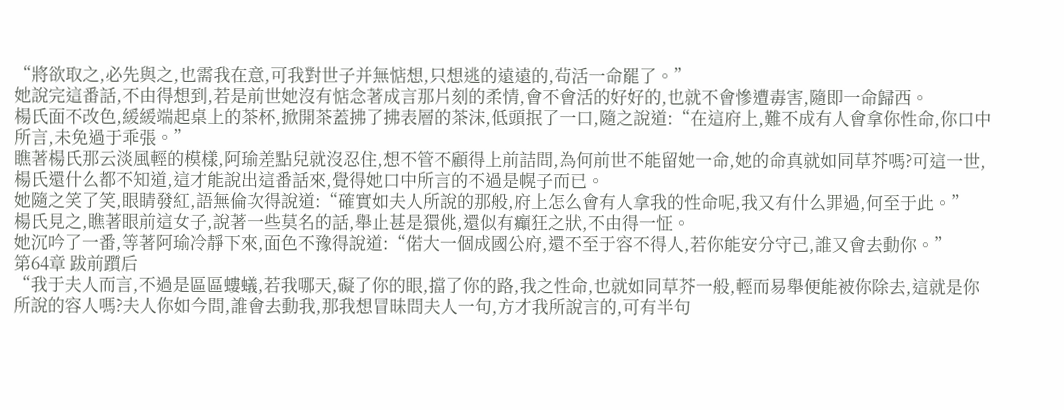“將欲取之,必先與之,也需我在意,可我對世子并無惦想,只想逃的遠遠的,茍活一命罷了。”
她說完這番話,不由得想到,若是前世她沒有惦念著成言那片刻的柔情,會不會活的好好的,也就不會慘遭毒害,隨即一命歸西。
楊氏面不改色,緩緩端起桌上的茶杯,掀開茶蓋拂了拂表層的茶沫,低頭抿了一口,隨之說道:“在這府上,難不成有人會拿你性命,你口中所言,未免過于乖張。”
瞧著楊氏那云淡風輕的模樣,阿瑜差點兒就沒忍住,想不管不顧得上前詰問,為何前世不能留她一命,她的命真就如同草芥嗎?可這一世,楊氏還什么都不知道,這才能說出這番話來,覺得她口中所言的不過是幌子而已。
她隨之笑了笑,眼睛發紅,語無倫次得說道:“確實如夫人所說的那般,府上怎么會有人拿我的性命呢,我又有什么罪過,何至于此。”
楊氏見之,瞧著眼前這女子,說著一些莫名的話,舉止甚是獧佻,還似有癲狂之狀,不由得一怔。
她沉吟了一番,等著阿瑜冷靜下來,面色不豫得說道:“偌大一個成國公府,還不至于容不得人,若你能安分守己,誰又會去動你。”
第64章 跋前躓后
“我于夫人而言,不過是區區螻蟻,若我哪天,礙了你的眼,擋了你的路,我之性命,也就如同草芥一般,輕而易舉便能被你除去,這就是你所說的容人嗎?夫人你如今問,誰會去動我,那我想冒昧問夫人一句,方才我所說言的,可有半句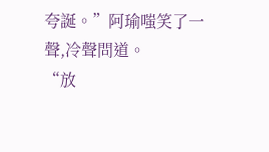夸誕。”阿瑜嗤笑了一聲,冷聲問道。
“放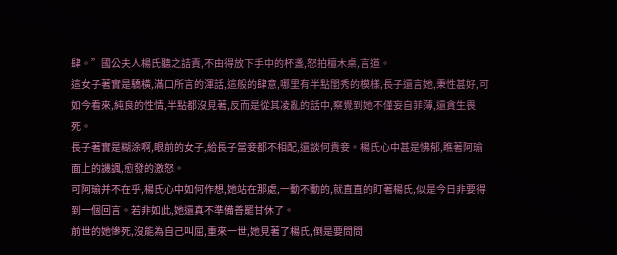肆。”國公夫人楊氏聽之詰責,不由得放下手中的杯盞,怒拍檀木桌,言道。
這女子著實是驕橫,滿口所言的渾話,這般的肆意,哪里有半點閨秀的模樣,長子還言她,秉性甚好,可如今看來,純良的性情,半點都沒見著,反而是從其凌亂的話中,察覺到她不僅妄自菲薄,還貪生畏死。
長子著實是糊涂啊,眼前的女子,給長子當妾都不相配,還談何貴妾。楊氏心中甚是怫郁,瞧著阿瑜面上的譏諷,愈發的激怒。
可阿瑜并不在乎,楊氏心中如何作想,她站在那處,一動不動的,就直直的盯著楊氏,似是今日非要得到一個回言。若非如此,她還真不準備善罷甘休了。
前世的她慘死,沒能為自己叫屈,重來一世,她見著了楊氏,倒是要問問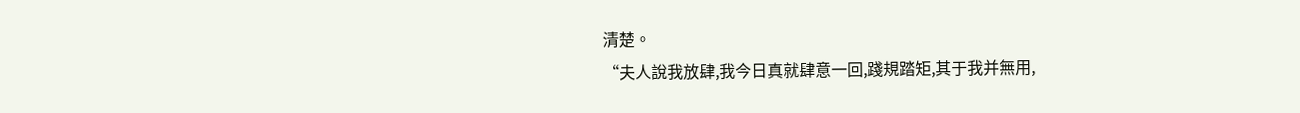清楚。
“夫人說我放肆,我今日真就肆意一回,踐規踏矩,其于我并無用,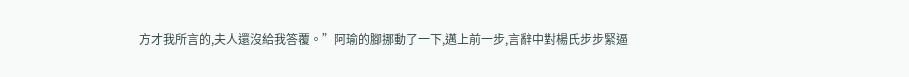方才我所言的,夫人還沒給我答覆。”阿瑜的腳挪動了一下,邁上前一步,言辭中對楊氏步步緊逼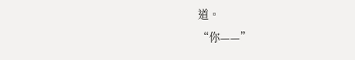道。
“你——”